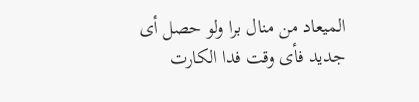الميعاد من منال برا ولو حصل أى جديد فأى وقت فدا الكارت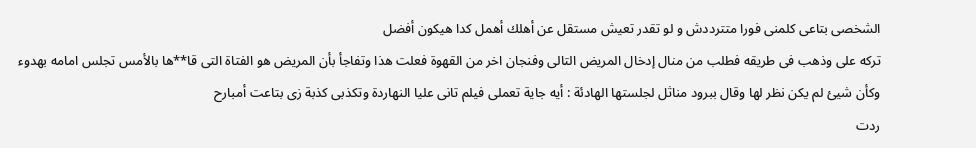الشخصى بتاعى كلمنى فورا متترددش و لو تقدر تعيش مستقل عن أهلك أهمل كدا هيكون أفضل
تركه على وذهب فى طريقه فطلب من منال إدخال المريض التالى وفنجان اخر من القهوة فعلت هذا وتفاجأ بأن المريض هو الفتاة التى قا**ها بالأمس تجلس امامه بهدوء وكأن شيئ لم يكن نظر لها وقال ببرود مناثل لجلستها الهادئة : أيه جاية تعملى فيلم تانى عليا النهاردة وتكذبى كذبة زى بتاعت أمبارح
ردت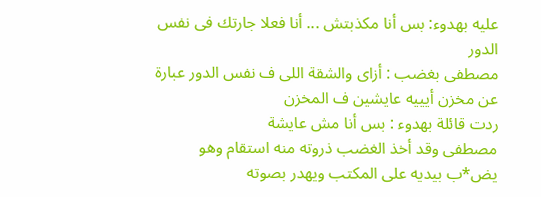عليه بهدوء: بس أنا مكذبتش ... أنا فعلا جارتك فى نفس الدور
مصطفى بغضب : أزاى والشقة اللى ف نفس الدور عبارة عن مخزن أيييه عايشين ف المخزن
ردت قائلة بهدوء : بس أنا مش عايشة
مصطفى وقد أخذ الغضب ذروته منه استقام وهو يض*ب بيديه على المكتب ويهدر بصوته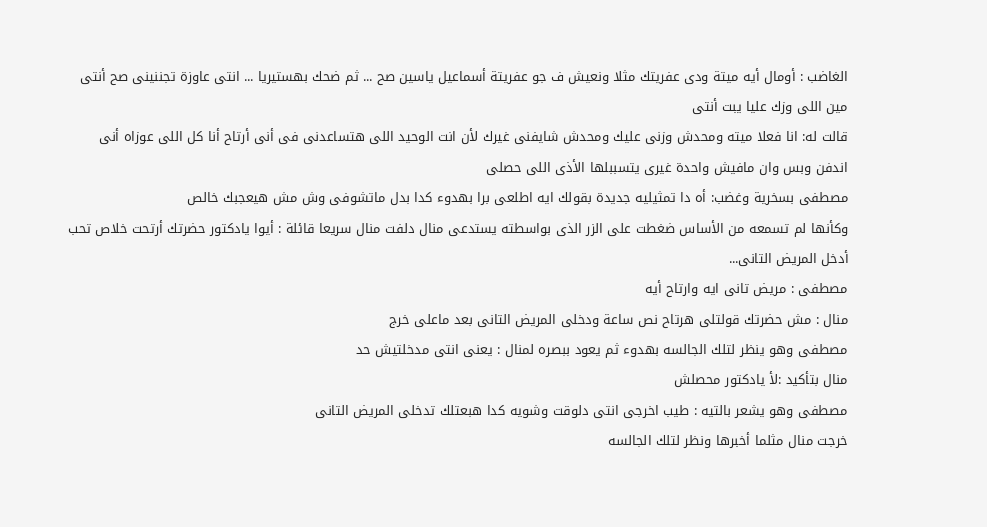الغاضب : أومال أيه ميتة ودى عفريتك مثلا ونعيش ف جو عفريتة أسماعيل ياسين صح ... ثم ضحك بهستيريا ... انتى عاوزة تجننينى صح أنتى مين اللى وزك عليا يبت أنتى
قالت له: انا فعلا ميته ومحدش وزنى عليك ومحدش شايفنى غيرك لأن انت الوحيد اللى هتساعدنى فى أنى أرتاح أنا كل اللى عوزاه أنى اندفن وبس وان مافيش واحدة غيرى يتسببلها الأذى اللى حصلى
مصطفى بسخرية وغضب: أه دا تمثيليه جديدة بقولك ايه اطلعى برا بهدوء كدا بدل ماتشوفى وش مش هيعجبك خالص
وكأنها لم تسمعه من الأساس ضغطت على الزر الذى بواسطته يستدعى منال دلفت منال سريعا قائلة : أيوا يادكتور حضرتك أرتحت خلاص تحب أدخل المريض التانى...
مصطفى : مريض تانى ايه وارتاح أيه
منال : مش حضرتك قولتلى هرتاح نص ساعة ودخلى المريض التانى بعد ماعلى خرج
مصطفى وهو ينظر لتلك الجالسه بهدوء ثم يعود ببصره لمنال : يعنى انتى مدخلتيش حد
منال بتأكيد :لأ يادكتور محصلش
مصطفى وهو يشعر بالتيه : طيب اخرجى انتى دلوقت وشويه كدا هبعتلك تدخلى المريض التانى
خرجت منال مثلما أخبرها ونظر لتلك الجالسه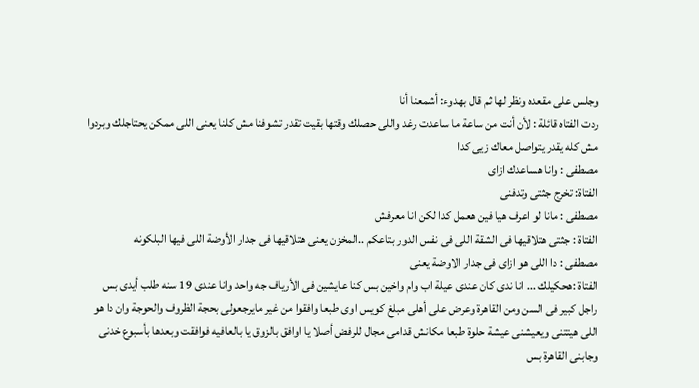وجلس على مقعده ونظر لها ثم قال بهدوء: أشمعنا أنا
ردت الفتاه قائلة : لأن أنت من ساعة ما ساعدت رغد واللى حصلك وقتها بقيت تقدر تشوفنا مش كلنا يعنى اللى ممكن يحتاجلك وبردوا مش كله يقدر يتواصل معاك زيى كدا
مصطفى : وانا هساعدك ازاى
الفتاة: تخرج جثتى وتدفنى
مصطفى : مانا لو اعرف هيا فين هعمل كدا لكن انا معرفش
الفتاة : جثتى هتلاقيها فى الشقة اللى فى نفس الدور بتاعكم ..المخزن يعنى هتلاقيها فى جدار الأوضة اللى فيها البلكونه
مصطفى : دا اللى هو ازاى فى جدار الاوضة يعنى
الفتاة :هحكيلك ... انا ندى كان عندى عيلة اب وام واخين بس كنا عايشين فى الأرياف جه واحد وانا عندى 19 سنه طلب أيدى بس راجل كبير فى السن ومن القاهرة وعرض على أهلى مبلغ كويس اوى طبعا وافقوا من غير مايرجعولى بحجة الظروف والحوجة وان دا هو اللى هيتتنى ويعيشنى عيشة حلوة طبعا مكانش قدامى مجال للرفض أصلا يا اوافق بالزوق يا بالعافيه فوافقت وبعدها بأسبوع خدنى وجابنى القاهرة بس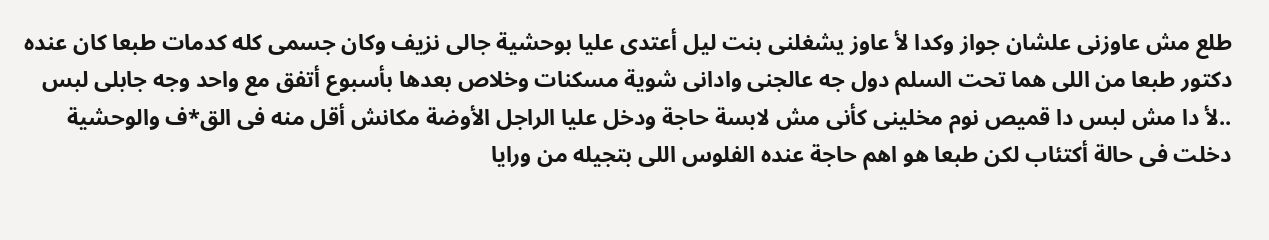طلع مش عاوزنى علشان جواز وكدا لأ عاوز يشغلنى بنت ليل أعتدى عليا بوحشية جالى نزيف وكان جسمى كله كدمات طبعا كان عنده دكتور طبعا من اللى هما تحت السلم دول جه عالجنى وادانى شوية مسكنات وخلاص بعدها بأسبوع أتفق مع واحد وجه جابلى لبس ..لأ دا مش لبس دا قميص نوم مخلينى كأنى مش لابسة حاجة ودخل عليا الراجل الأوضة مكانش أقل منه فى الق*ف والوحشية دخلت فى حالة أكتئاب لكن طبعا هو اهم حاجة عنده الفلوس اللى بتجيله من ورايا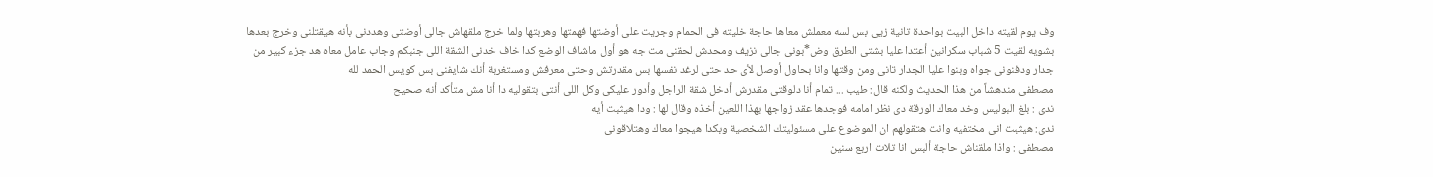وف يوم لقيته داخل البيت بواحدة تانية زيى بس لسه معملش معاها حاجة خليته فى الحمام وجريت على أوضتها فهمتها وهربتها ولما خرج ملقهاش جالى أوضتى وهددنى بأنه هيقتلنى وخرج بعدها بشويه لقيت 5 شباب سكرانين أعتدا عليا بشتى الطرق وض*بونى جالى نزيف ومحدش لحقنى مت جه هو أول ماشاف الوضع كدا خاف خدنى الشقة اللى جنبكم وجاب عامل معاه هد جزء كبير من جدار ودفنونى جواه وبنوا عليا الجدار تانى ومن وقتها وانا بحاول أوصل لأى حد حتى لرغد نفسها بس مقدرتش وحتى معرفش ومستغربة أنك شايفنى بس كويس الحمد لله
مصطفى مندهشاً من هذا الحديث ولكنه قال: طيب ... تمام أنا دلوقتى مقدرش أدخل شقة الراجل وأدور عليكى وكل اللى أنتى بتقوليه دا أنا مش متأكد أنه صحيح
ندى : بلغ البوليس وخد معاك الورقة دى نظر امامه فوجدها عقد زواجها بهذا اللعين أخذه وقال لها : ودا هيثبت أيه
ندى: هيثبت انى مختفيه وانت هتقولهم ان الموضوع على مسئوليتك الشخصية وبكدا هيجوا معاك وهتلاقونى
مصطفى : واذا ملقناش حاجة ألبس انا تلات اربع سنين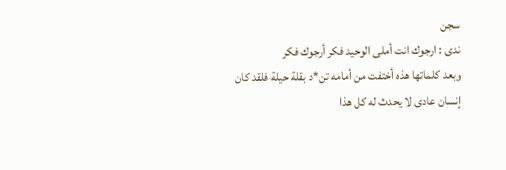سجن
ندى : ارجوك انت أملى الوحيد فكر أرجوك فكر
وبعد كلماتها هذه أختفت من أمامه تن*د بقلة حيلة فلقد كان إنسان عادى لا يحدث له كل هذا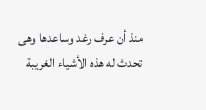منذ أن عرف رغد وساعدها وهى تحدث له هذه الأشياء الغريبة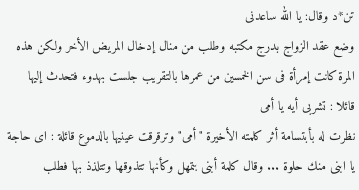تن*د وقال: يا الله ساعدنى
وضع عقد الزواج بدرج مكتبه وطلب من منال إدخال المريض الأخر ولكن هذه المرة كانت إمرأة فى سن الخمسين من عمرها بالتقريب جلست بهدوء فتحدث إليها قائلا : تشربى أيه يا أمى
نظرت له بأبتسامة أثر كلمته الأخيرة "أمى" وترقرقت عينيها بالدموع قائلة : اى حاجة يا ابنى منك حلوة ... وقال كلمة أبنى بتمهل وكأنها تتذوقها وتتلذذ بها فطلب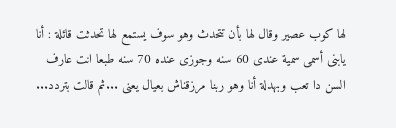لها كوب عصير وقال لها بأن تتحدث وهو سوف يستمع لها تحدثت قائلة : أنا يابنى أسمى سمية عندى 60 سنه وجوزى عنده 70 سنه طبعا انت عارف السن دا تعب وبهدلة أنا وهو ربنا مرزقناش بعيال يعنى ...ثم قالت بتردد...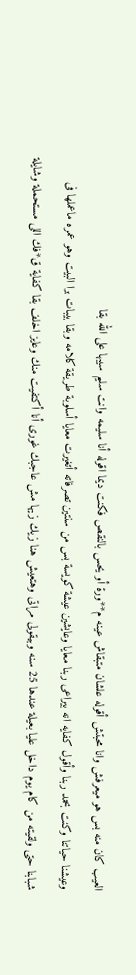العيب كان منه بس هو ميعرفش وانا محبتش أقوله علشان متبقاش عينه م**ورة أو يحس بالنقص فكنت ديما اقوله أنا سليمه وانت سليم سيبها على الله بقا
وعيشنا حياتنا وكنت بحمد ربنا وأقول كفايه انه بيراعى ربنا معايا وعايشين عيشة كويسة بس من سنتين تصرفاته أتغيرت معايا أسلوبة طريقة كلامه وبقا بيبات برا البيت وهو عمره ماعملها فى شبابنا حتى ولقيته من كام يوم داخل عليا بعيلة عندها 25 سنه وبيقولى مراتى وهتعيش هنا زيك زيها مش عاجبك غورى أنا أكتفيت منك وعايز اخلف بقا كفاية ق*فك اللى مستحملة وشايلة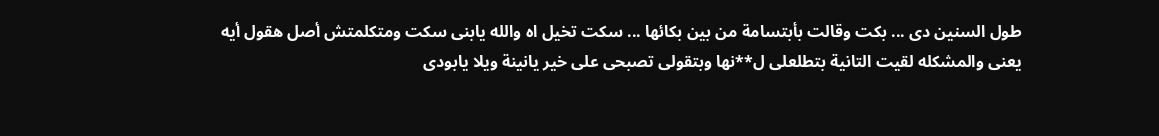طول السنين دى ... بكت وقالت بأبتسامة من بين بكائها ... سكت تخيل اه والله يابنى سكت ومتكلمتش أصل هقول أيه يعنى والمشكله لقيت التانية بتطلعلى ل**نها وبتقولى تصبحى على خير يانينة ويلا يابودى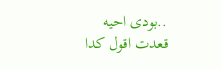..بودى احيه قعدت اقول كدا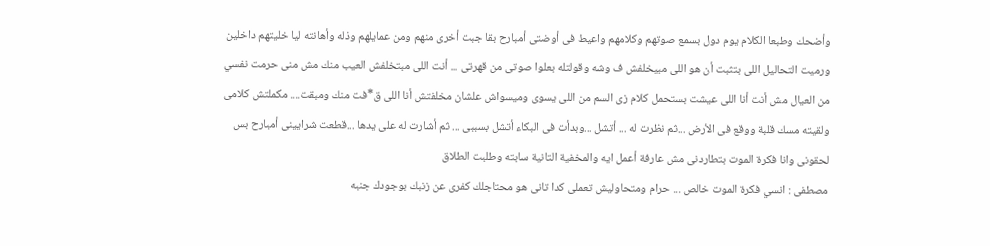وأضحك وطبعا الكلام يوم دول بسمع صوتهم وكلامهم واعيط فى أوضتى أمبارح بقا جبت أخرى منهم ومن عمايلهم وذله وأهانته ليا خليتهم داخلين ورميت التحاليل اللى بتثبت أن هو اللى مبيخلفش ف وشه وقولتله بعلوا صوتى من قهرتى ... أنت اللى مبتخلفش العيب منك مش منى حرمت نفسي من العيال مش أنت أنا اللى عيشت بستحمل كلام زى السم من اللى يسوى وميسواش علشان مخلفتش أنا اللى ق*فت منك ومبقت.... مكملتش كلامى ولقيته مسك قلبة ووقع فى الأرض ...ثم نظرت له ... أتشل ...وبدأت فى البكاء أتشل بسببى ... ثم أشارت له على يدها ...قطعت شرايينى أمبارح بس لحقونى وانا فكرة الموت بتطاردنى مش عارفة أعمل ايه والمخفية التانية سابته وطلبت الطلاق
مصطفى : انسي فكرة الموت خالص ... حرام ومتحاوليش تعملى كدا تانى هو محتاجلك كفرى عن زنبك بوجودك جنبه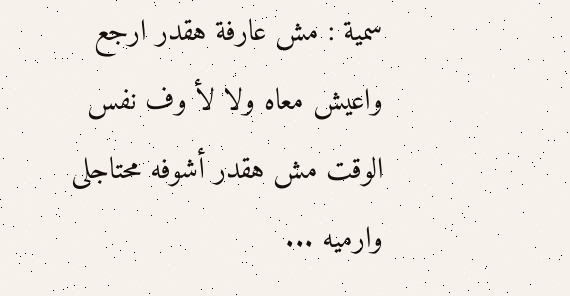سمية : مش عارفة هقدر ارجع واعيش معاه ولا لأ وف نفس الوقت مش هقدر أشوفه محتاجلى وارميه ...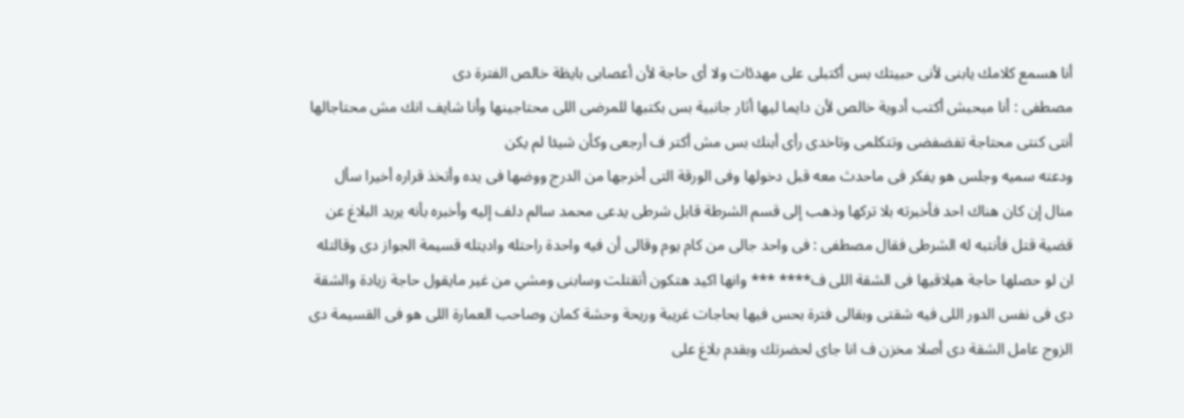أنا هسمع كلامك يابنى لأنى حبيتك بس أكتبلى على مهدئات ولا أى حاجة لأن أعصابى بايظة خالص الفترة دى
مصطفى : أنا مبحبش أكتب أدوية خالص لأن دايما ليها أثار جانبية بس بكتبها للمرضى اللى محتاجينها وأنا شايف انك مش محتاجالها أنتى كنتى محتاجة تفضفضى وتتكلمى وتاخدى رأى أبنك بس مش أكتر ف أرجعى وكأن شيئا لم يكن
ودعته سميه وجلس هو يفكر فى ماحدث معه قبل دخولها وفى الورقة التى أخرجها من الدرج ووضها فى يده وأتخذ قراره أخيرا سأل منال إن كان هناك احد فأخبرته بلا تركها وذهب إلى قسم الشرطة قابل شرطى يدعى محمد سالم دلف إليه وأخبره بأنه يريد البلاغ عن قضية قتل فأنتبه له الشرطى فقال مصطفى : فى واحد جالى من كام يوم وقالى أن فيه واحدة راحتله واديتله قسيمة الجواز دى وقالتله ان لو حصلها حاجة هيلاقيها فى الشقة اللى ف**** *** وانها اكيد هتكون أتقتلت وسابنى ومشي من غير مايقول حاجة زيادة والشقة دى فى نفس الدور اللى فيه شقتى وبقالى فترة بحس فيها بحاجات غريبة وريحة وحشة كمان وصاحب العمارة اللى هو فى القسيمة دى الزوج عامل الشقة دى أصلا مخزن ف انا جاى لحضرتك وبقدم بلاغ على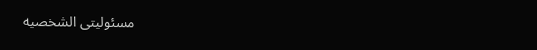مسئوليتى الشخصيه